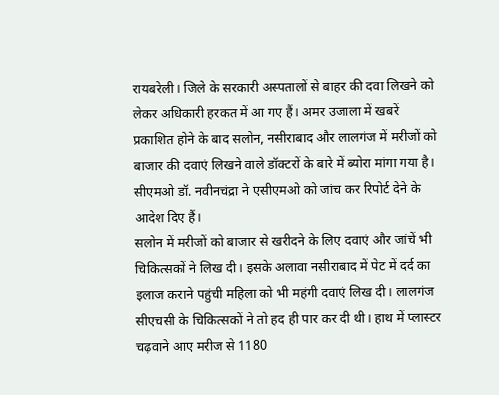रायबरेली। जिले के सरकारी अस्पतालों से बाहर की दवा लिखने को लेकर अधिकारी हरकत में आ गए हैं। अमर उजाला में खबरें प्रकाशित होने के बाद सलोन, नसीराबाद और लालगंज में मरीजों को बाजार की दवाएं लिखने वाले डॉक्टरों के बारे में ब्योरा मांगा गया है। सीएमओ डॉ. नवीनचंद्रा ने एसीएमओ को जांच कर रिपोर्ट देने के आदेश दिए हैं।
सलोन में मरीजों को बाजार से खरीदने के लिए दवाएं और जांचें भी चिकित्सकों ने लिख दी। इसके अलावा नसीराबाद में पेट में दर्द का इलाज कराने पहुंची महिला को भी महंगी दवाएं लिख दी। लालगंज सीएचसी के चिकित्सकों ने तो हद ही पार कर दी थी। हाथ में प्लास्टर चढ़वाने आए मरीज से 1180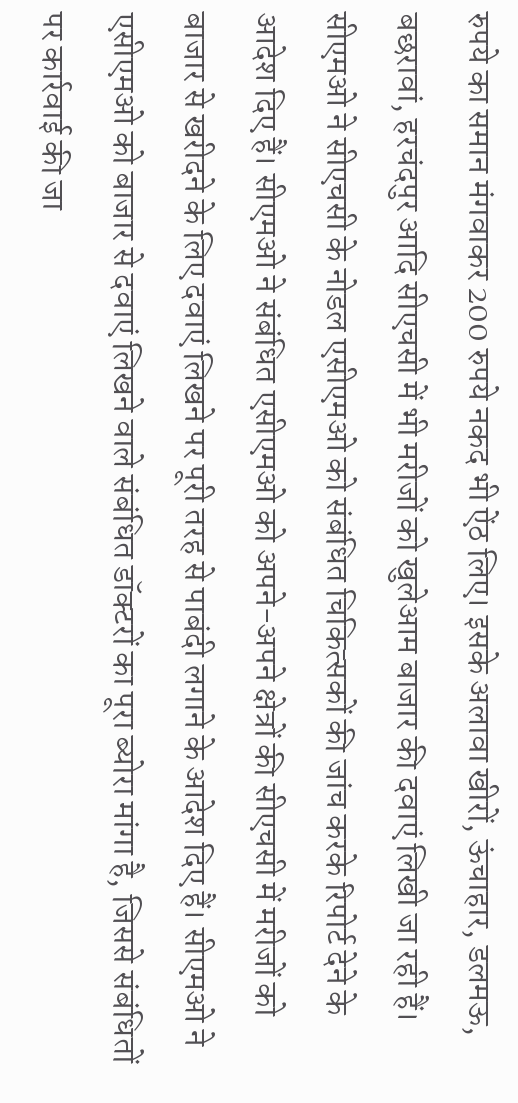रुपये का समान मंगवाकर 200 रुपये नकद भी ऐंठ लिए। इसके अलावा खीरों, ऊंचाहार, डलमऊ, बछरावां, हरचंदपुर आदि सीएचसी में भी मरीजों को खुलेआम बाजार की दवाएं लिखी जा रही हैं।
सीएमओ ने सीएचसी के नोडल एसीएमओ को संबंधित चिकित्सकों की जांच करके रिपोर्ट देने के आदेश दिए हैं। सीएमओ ने संबंधित एसीएमओ को अपने-अपने क्षेत्रों की सीएचसी में मरीजों को बाजार से खरीदने के लिए दवाएं लिखने पर पूरी तरह से पाबंदी लगाने के आदेश दिए हैं। सीएमओ ने एसीएमओ को बाजार से दवाएं लिखने वाले संबंधित डॉक्टरों का पूरा ब्योरा मांगा है, जिससे संबंधितों पर कार्रवाई की जा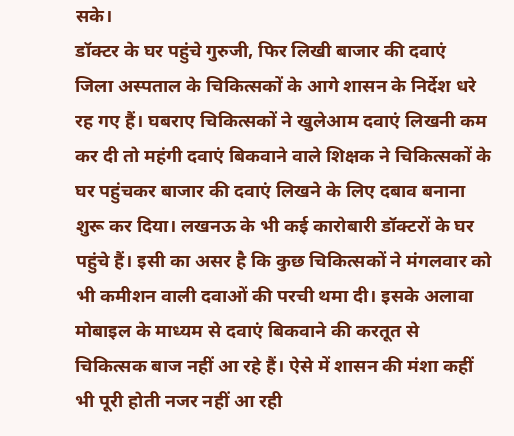सके।
डॉक्टर के घर पहुंचे गुरुजी, फिर लिखी बाजार की दवाएं
जिला अस्पताल के चिकित्सकों के आगे शासन के निर्देश धरे रह गए हैं। घबराए चिकित्सकों ने खुलेआम दवाएं लिखनी कम कर दी तो महंगी दवाएं बिकवाने वाले शिक्षक ने चिकित्सकों के घर पहुंचकर बाजार की दवाएं लिखने के लिए दबाव बनाना शुरू कर दिया। लखनऊ के भी कई कारोबारी डॉक्टरों के घर पहुंचे हैं। इसी का असर है कि कुछ चिकित्सकों ने मंगलवार को भी कमीशन वाली दवाओं की परची थमा दी। इसके अलावा मोबाइल के माध्यम से दवाएं बिकवाने की करतूत से चिकित्सक बाज नहीं आ रहे हैं। ऐसे में शासन की मंशा कहीं भी पूरी होती नजर नहीं आ रही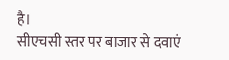है।
सीएचसी स्तर पर बाजार से दवाएं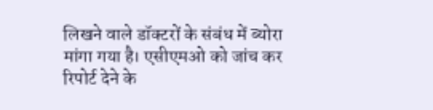लिखने वाले डॉक्टरों के संबंध में ब्योरा मांगा गया है। एसीएमओ को जांच कर रिपोर्ट देने के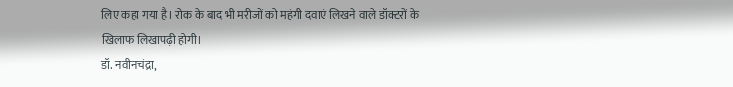लिए कहा गया है। रोक के बाद भी मरीजों को महंगी दवाएं लिखने वाले डॉक्टरों के खिलाफ लिखापढ़ी होगी।
डॉ. नवीनचंद्रा,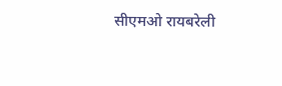सीएमओ रायबरेली